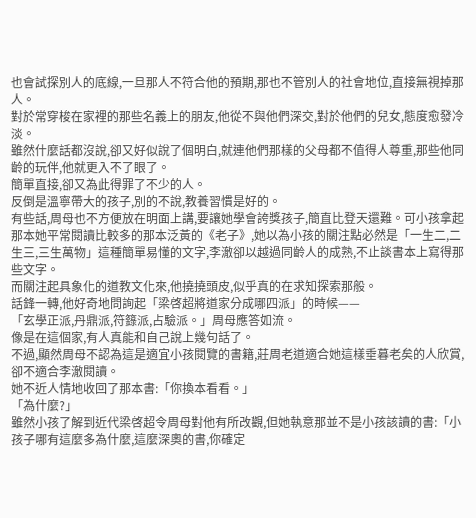也會試探別人的底線,一旦那人不符合他的預期,那也不管別人的社會地位,直接無視掉那人。
對於常穿梭在家裡的那些名義上的朋友,他從不與他們深交,對於他們的兒女,態度愈發冷淡。
雖然什麼話都沒說,卻又好似說了個明白,就連他們那樣的父母都不值得人尊重,那些他同齡的玩伴,他就更入不了眼了。
簡單直接,卻又為此得罪了不少的人。
反倒是溫寧帶大的孩子,別的不說,教養習慣是好的。
有些話,周母也不方便放在明面上講,要讓她學會誇獎孩子,簡直比登天還難。可小孩拿起那本她平常閱讀比較多的那本泛黃的《老子》,她以為小孩的關注點必然是「一生二,二生三,三生萬物」這種簡單易懂的文字,李澈卻以越過同齡人的成熟,不止談書本上寫得那些文字。
而關注起具象化的道教文化來,他撓撓頭皮,似乎真的在求知探索那般。
話鋒一轉,他好奇地問詢起「梁啓超將道家分成哪四派」的時候——
「玄學正派,丹鼎派,符籙派,占驗派。」周母應答如流。
像是在這個家,有人真能和自己說上幾句話了。
不過,顯然周母不認為這是適宜小孩閱覽的書籍,莊周老道適合她這樣垂暮老矣的人欣賞,卻不適合李澈閱讀。
她不近人情地收回了那本書:「你換本看看。」
「為什麼?」
雖然小孩了解到近代梁啓超令周母對他有所改觀,但她執意那並不是小孩該讀的書:「小孩子哪有這麼多為什麼,這麼深奧的書,你確定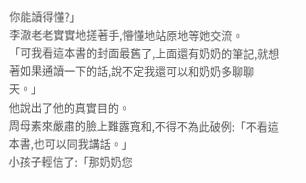你能讀得懂?」
李澈老老實實地搓著手,懵懂地站原地等她交流。
「可我看這本書的封面最舊了,上面還有奶奶的筆記,就想著如果通讀一下的話,說不定我還可以和奶奶多聊聊天。」
他說出了他的真實目的。
周母素來嚴肅的臉上難露寬和,不得不為此破例:「不看這本書,也可以同我講話。」
小孩子輕信了:「那奶奶您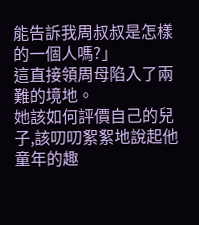能告訴我周叔叔是怎樣的一個人嗎?」
這直接領周母陷入了兩難的境地。
她該如何評價自己的兒子,該叨叨絮絮地說起他童年的趣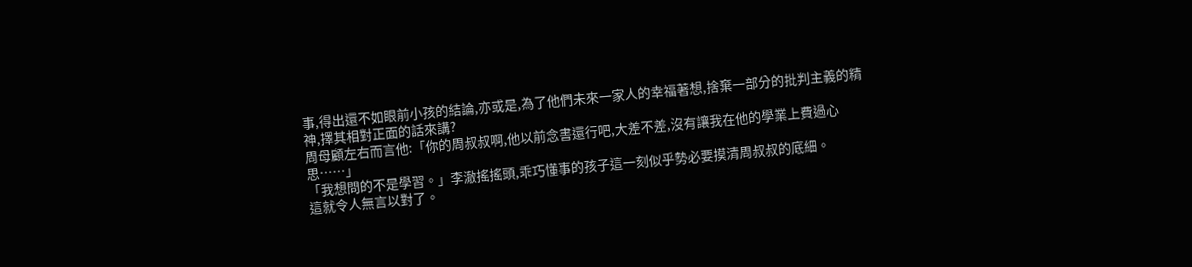事,得出還不如眼前小孩的結論,亦或是,為了他們未來一家人的幸福著想,捨棄一部分的批判主義的精神,擇其相對正面的話來講?
周母顧左右而言他:「你的周叔叔啊,他以前念書還行吧,大差不差,沒有讓我在他的學業上費過心思……」
「我想問的不是學習。」李澈搖搖頭,乖巧懂事的孩子這一刻似乎勢必要摸清周叔叔的底細。
這就令人無言以對了。